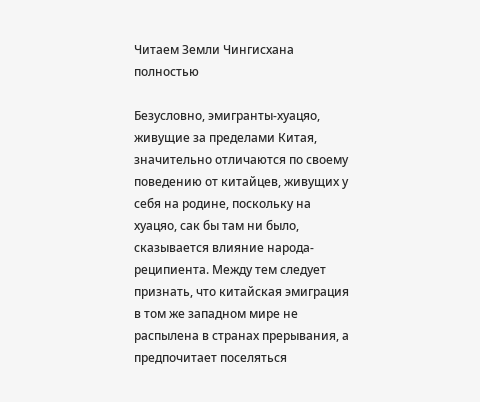Читаем Земли Чингисхана полностью

Безусловно, эмигранты-хуацяо, живущие за пределами Китая, значительно отличаются по своему поведению от китайцев, живущих у себя на родине, поскольку на хуацяо, сак бы там ни было, сказывается влияние народа-реципиента. Между тем следует признать, что китайская эмиграция в том же западном мире не распылена в странах прерывания, а предпочитает поселяться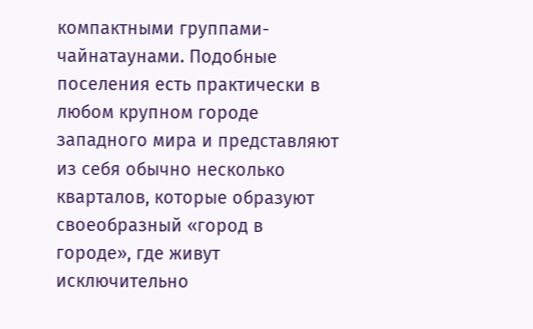компактными группами-чайнатаунами. Подобные поселения есть практически в любом крупном городе западного мира и представляют из себя обычно несколько кварталов, которые образуют своеобразный «город в городе», где живут исключительно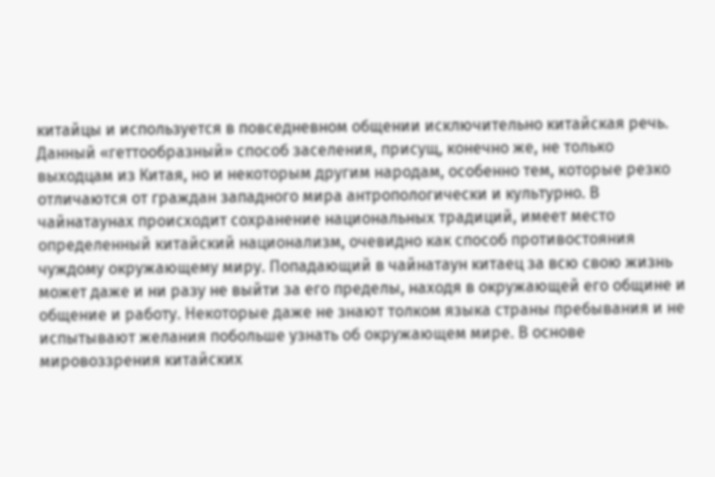китайцы и используется в повседневном общении исключительно китайская речь. Данный «геттообразный» способ заселения, присущ, конечно же, не только выходцам из Китая, но и некоторым другим народам, особенно тем, которые резко отличаются от граждан западного мира антропологически и культурно. В чайнатаунах происходит сохранение национальных традиций, имеет место определенный китайский национализм, очевидно как способ противостояния чуждому окружающему миру. Попадающий в чайнатаун китаец за всю свою жизнь может даже и ни разу не выйти за его пределы, находя в окружающей его общине и общение и работу. Некоторые даже не знают толком языка страны пребывания и не испытывают желания побольше узнать об окружающем мире. В основе мировоззрения китайских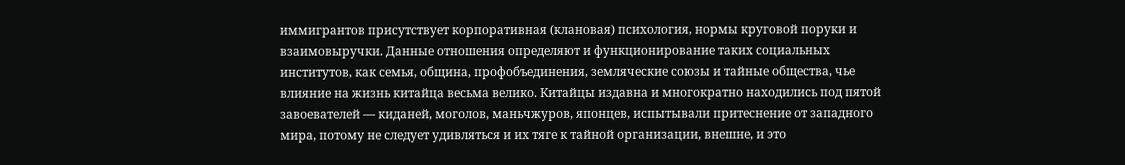иммигрантов присутствует корпоративная (клановая) психология, нормы круговой поруки и взаимовыручки. Данные отношения определяют и функционирование таких социальных институтов, как семья, община, профобъединения, земляческие союзы и тайные общества, чье влияние на жизнь китайца весьма велико. Китайцы издавна и многократно находились под пятой завоевателей — киданей, моголов, маньчжуров, японцев, испытывали притеснение от западного мира, потому не следует удивляться и их тяге к тайной организации, внешне, и это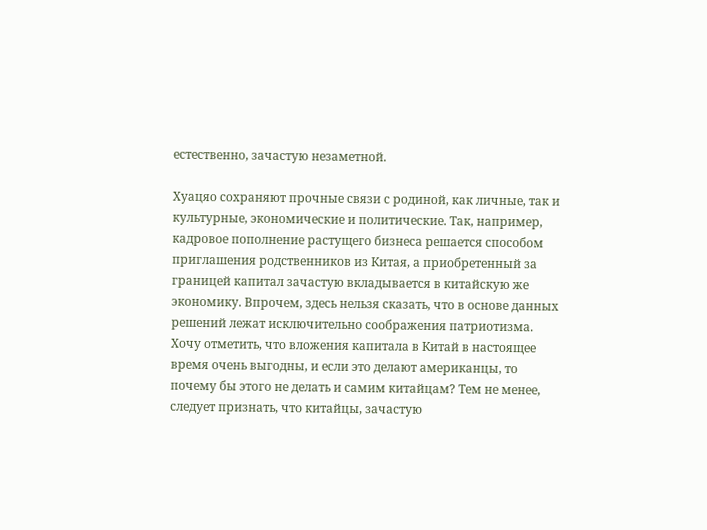естественно, зачастую незаметной.

Хуацяо сохраняют прочные связи с родиной, как личные, так и культурные, экономические и политические. Так, например, кадровое пополнение растущего бизнеса решается способом приглашения родственников из Китая, а приобретенный за границей капитал зачастую вкладывается в китайскую же экономику. Впрочем, здесь нельзя сказать, что в основе данных решений лежат исключительно соображения патриотизма. Хочу отметить, что вложения капитала в Китай в настоящее время очень выгодны, и если это делают американцы, то почему бы этого не делать и самим китайцам? Тем не менее, следует признать, что китайцы, зачастую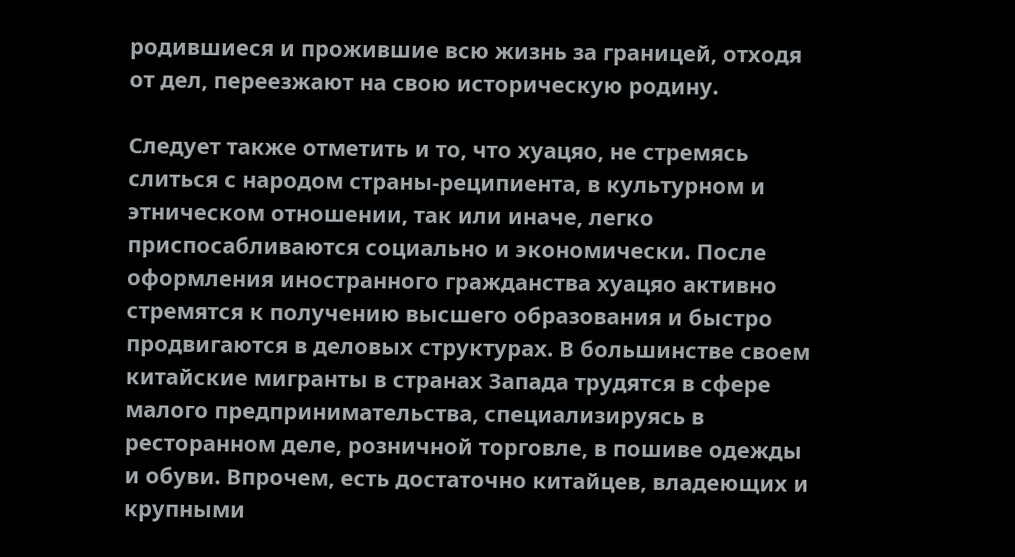родившиеся и прожившие всю жизнь за границей, отходя от дел, переезжают на свою историческую родину.

Следует также отметить и то, что хуацяо, не стремясь слиться с народом страны-реципиента, в культурном и этническом отношении, так или иначе, легко приспосабливаются социально и экономически. После оформления иностранного гражданства хуацяо активно стремятся к получению высшего образования и быстро продвигаются в деловых структурах. В большинстве своем китайские мигранты в странах Запада трудятся в сфере малого предпринимательства, специализируясь в ресторанном деле, розничной торговле, в пошиве одежды и обуви. Впрочем, есть достаточно китайцев, владеющих и крупными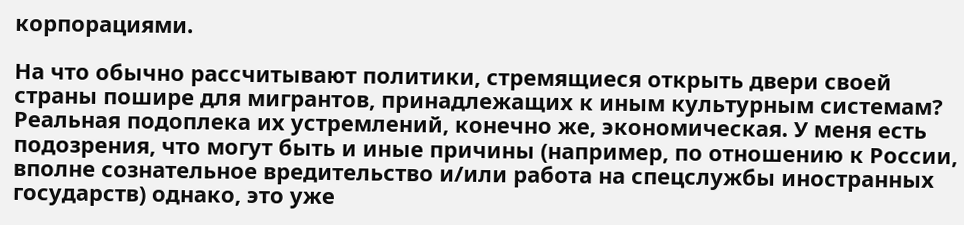корпорациями.

На что обычно рассчитывают политики, стремящиеся открыть двери своей страны пошире для мигрантов, принадлежащих к иным культурным системам? Реальная подоплека их устремлений, конечно же, экономическая. У меня есть подозрения, что могут быть и иные причины (например, по отношению к России, вполне сознательное вредительство и/или работа на спецслужбы иностранных государств) однако, это уже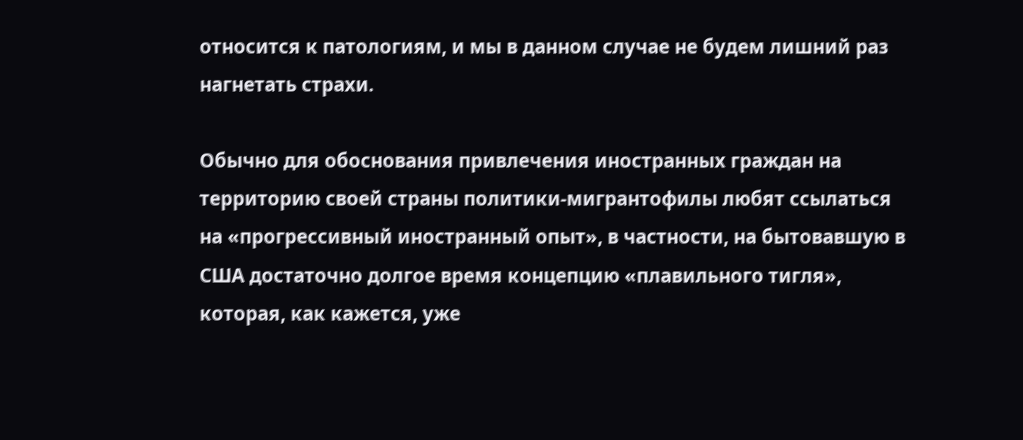относится к патологиям, и мы в данном случае не будем лишний раз нагнетать страхи.

Обычно для обоснования привлечения иностранных граждан на территорию своей страны политики-мигрантофилы любят ссылаться на «прогрессивный иностранный опыт», в частности, на бытовавшую в США достаточно долгое время концепцию «плавильного тигля», которая, как кажется, уже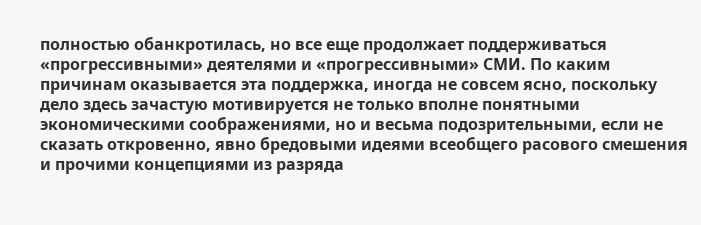полностью обанкротилась, но все еще продолжает поддерживаться «прогрессивными» деятелями и «прогрессивными» СМИ. По каким причинам оказывается эта поддержка, иногда не совсем ясно, поскольку дело здесь зачастую мотивируется не только вполне понятными экономическими соображениями, но и весьма подозрительными, если не сказать откровенно, явно бредовыми идеями всеобщего расового смешения и прочими концепциями из разряда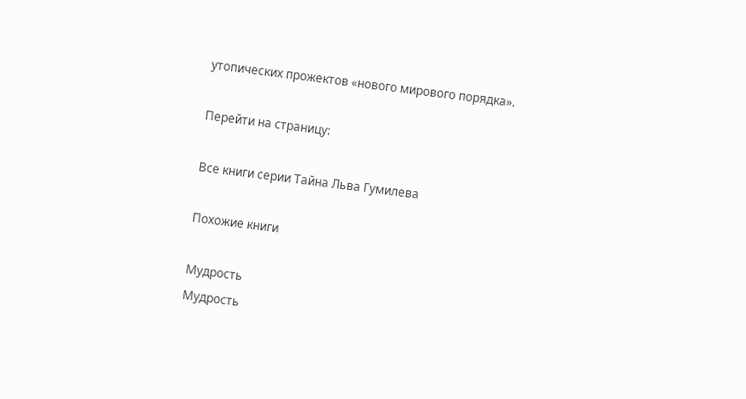утопических прожектов «нового мирового порядка».

Перейти на страницу:

Все книги серии Тайна Льва Гумилева

Похожие книги

Мудрость
Мудрость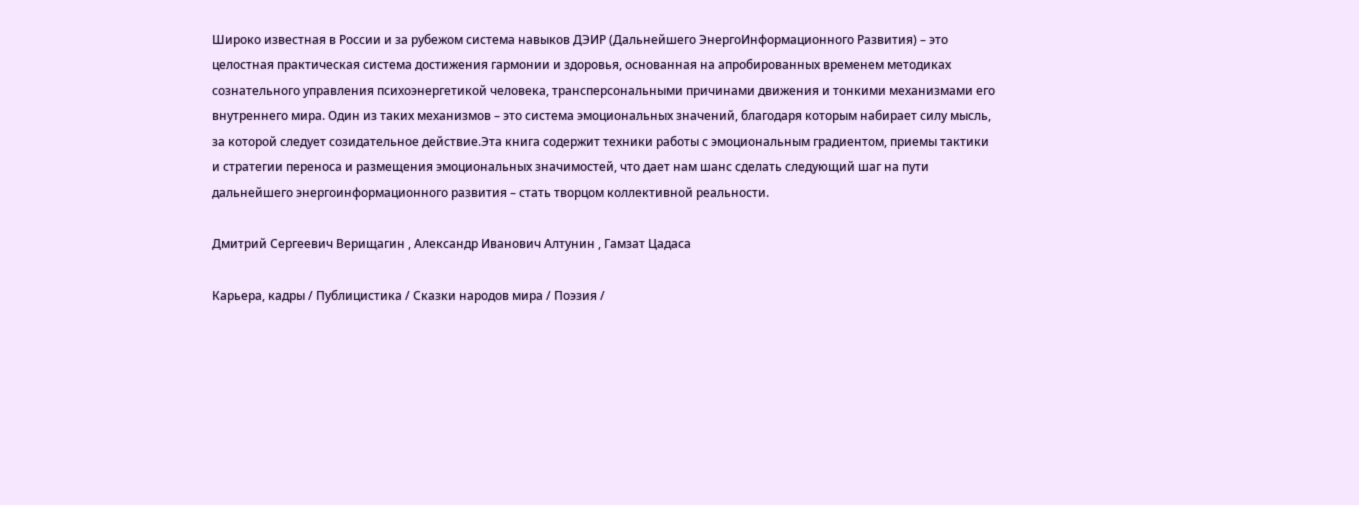Широко известная в России и за рубежом система навыков ДЭИР (Дальнейшего ЭнергоИнформационного Развития) – это целостная практическая система достижения гармонии и здоровья, основанная на апробированных временем методиках сознательного управления психоэнергетикой человека, трансперсональными причинами движения и тонкими механизмами его внутреннего мира. Один из таких механизмов – это система эмоциональных значений, благодаря которым набирает силу мысль, за которой следует созидательное действие.Эта книга содержит техники работы с эмоциональным градиентом, приемы тактики и стратегии переноса и размещения эмоциональных значимостей, что дает нам шанс сделать следующий шаг на пути дальнейшего энергоинформационного развития – стать творцом коллективной реальности.

Дмитрий Сергеевич Верищагин , Александр Иванович Алтунин , Гамзат Цадаса

Карьера, кадры / Публицистика / Сказки народов мира / Поэзия /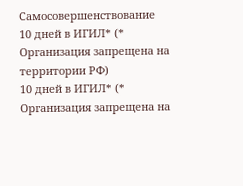Самосовершенствование
10 дней в ИГИЛ* (* Организация запрещена на территории РФ)
10 дней в ИГИЛ* (* Организация запрещена на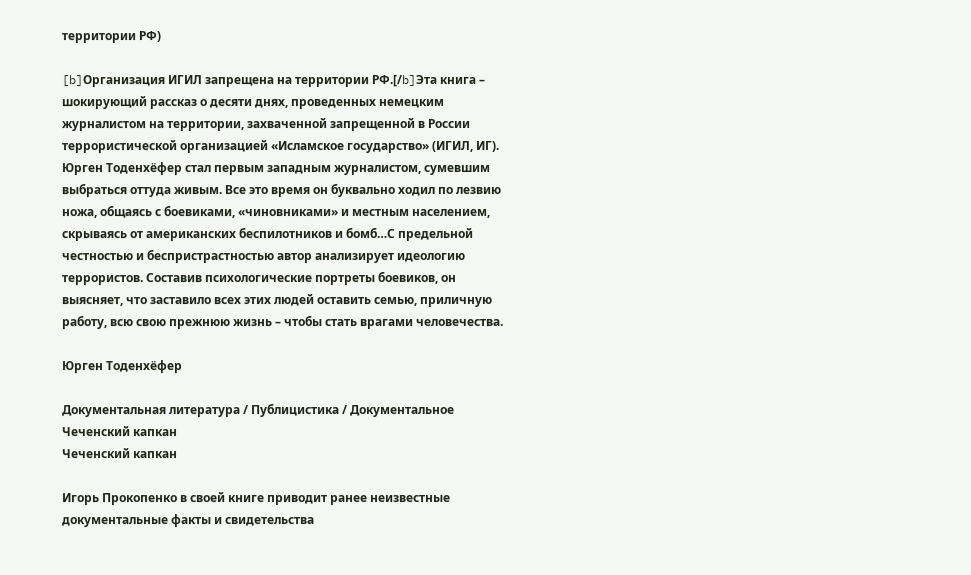территории РФ)

[b]Организация ИГИЛ запрещена на территории РФ.[/b]Эта книга – шокирующий рассказ о десяти днях, проведенных немецким журналистом на территории, захваченной запрещенной в России террористической организацией «Исламское государство» (ИГИЛ, ИГ). Юрген Тоденхёфер стал первым западным журналистом, сумевшим выбраться оттуда живым. Все это время он буквально ходил по лезвию ножа, общаясь с боевиками, «чиновниками» и местным населением, скрываясь от американских беспилотников и бомб…С предельной честностью и беспристрастностью автор анализирует идеологию террористов. Составив психологические портреты боевиков, он выясняет, что заставило всех этих людей оставить семью, приличную работу, всю свою прежнюю жизнь – чтобы стать врагами человечества.

Юрген Тоденхёфер

Документальная литература / Публицистика / Документальное
Чеченский капкан
Чеченский капкан

Игорь Прокопенко в своей книге приводит ранее неизвестные документальные факты и свидетельства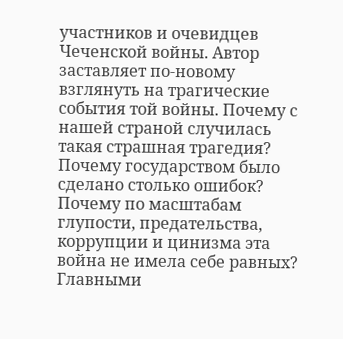участников и очевидцев Чеченской войны. Автор заставляет по-новому взглянуть на трагические события той войны. Почему с нашей страной случилась такая страшная трагедия? Почему государством было сделано столько ошибок? Почему по масштабам глупости, предательства, коррупции и цинизма эта война не имела себе равных? Главными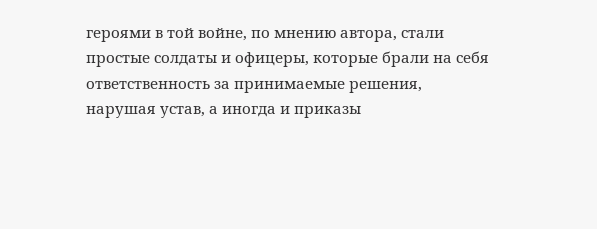героями в той войне, по мнению автора, стали простые солдаты и офицеры, которые брали на себя ответственность за принимаемые решения, нарушая устав, а иногда и приказы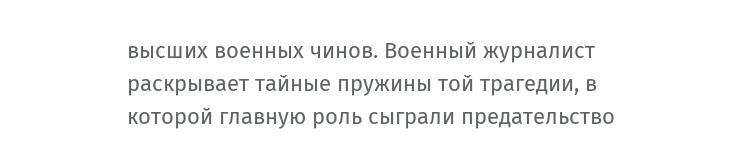высших военных чинов. Военный журналист раскрывает тайные пружины той трагедии, в которой главную роль сыграли предательство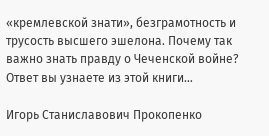«кремлевской знати», безграмотность и трусость высшего эшелона. Почему так важно знать правду о Чеченской войне? Ответ вы узнаете из этой книги…

Игорь Станиславович Прокопенко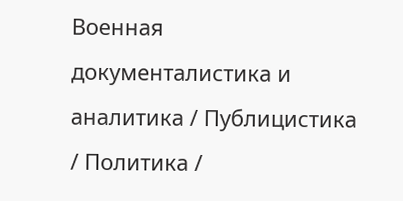Военная документалистика и аналитика / Публицистика / Политика /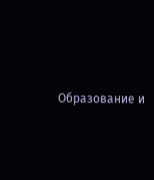Образование и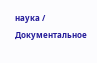наука / Документальное